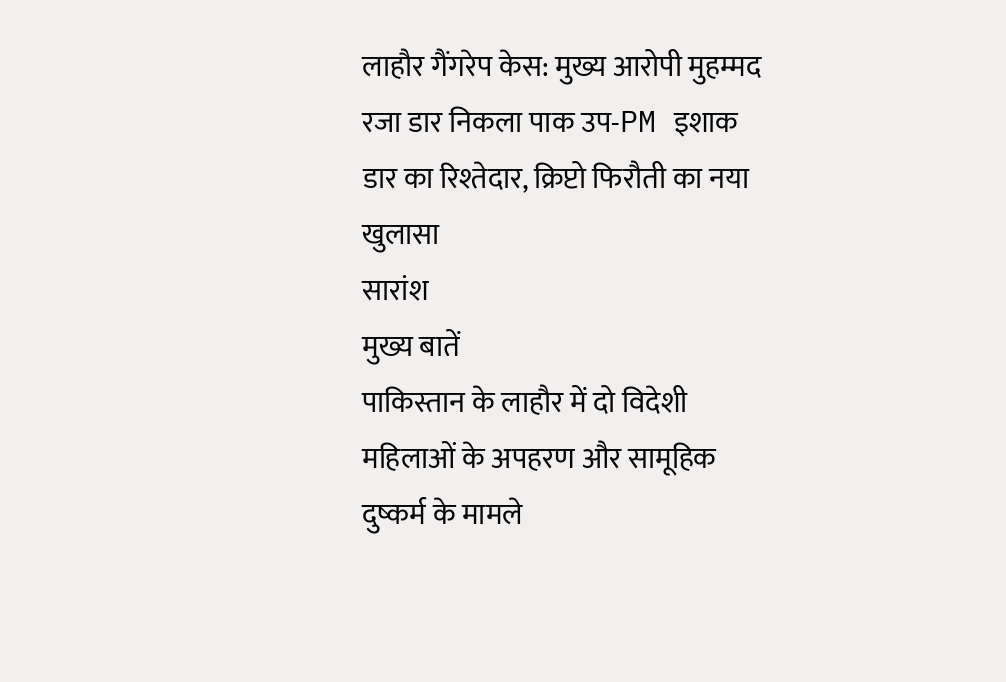लाहौर गैंगरेप केस: मुख्य आरोपी मुहम्मद रजा डार निकला पाक उप-PM इशाक डार का रिश्तेदार, क्रिप्टो फिरौती का नया खुलासा
सारांश
मुख्य बातें
पाकिस्तान के लाहौर में दो विदेशी महिलाओं के अपहरण और सामूहिक दुष्कर्म के मामले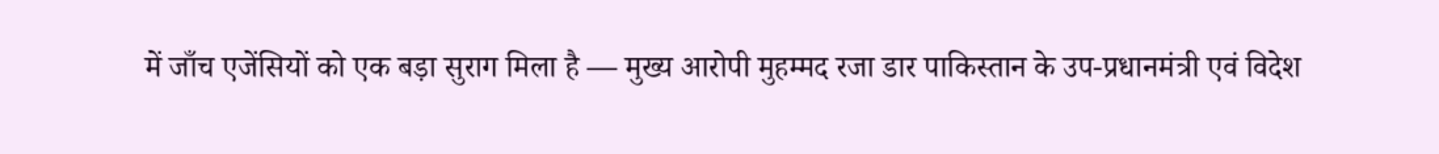में जाँच एजेंसियों को एक बड़ा सुराग मिला है — मुख्य आरोपी मुहम्मद रजा डार पाकिस्तान के उप-प्रधानमंत्री एवं विदेश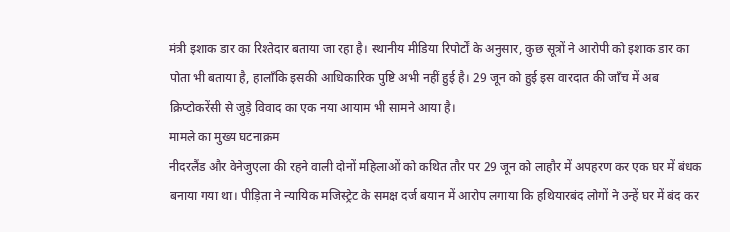मंत्री इशाक डार का रिश्तेदार बताया जा रहा है। स्थानीय मीडिया रिपोर्टों के अनुसार, कुछ सूत्रों ने आरोपी को इशाक डार का पोता भी बताया है, हालाँकि इसकी आधिकारिक पुष्टि अभी नहीं हुई है। 29 जून को हुई इस वारदात की जाँच में अब क्रिप्टोकरेंसी से जुड़े विवाद का एक नया आयाम भी सामने आया है।
मामले का मुख्य घटनाक्रम
नीदरलैंड और वेनेजुएला की रहने वाली दोनों महिलाओं को कथित तौर पर 29 जून को लाहौर में अपहरण कर एक घर में बंधक बनाया गया था। पीड़िता ने न्यायिक मजिस्ट्रेट के समक्ष दर्ज बयान में आरोप लगाया कि हथियारबंद लोगों ने उन्हें घर में बंद कर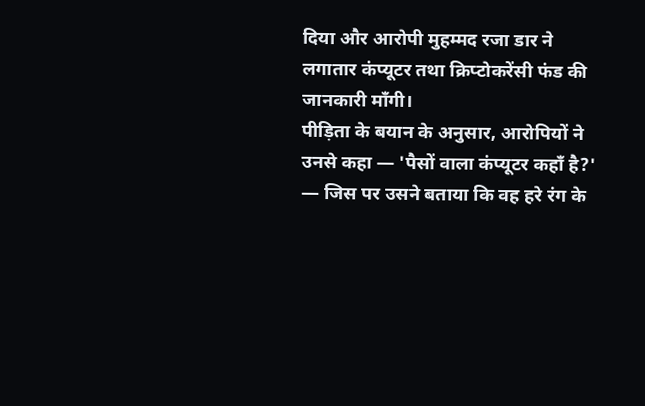दिया और आरोपी मुहम्मद रजा डार ने लगातार कंप्यूटर तथा क्रिप्टोकरेंसी फंड की जानकारी माँगी।
पीड़िता के बयान के अनुसार, आरोपियों ने उनसे कहा — 'पैसों वाला कंप्यूटर कहाँ है?' — जिस पर उसने बताया कि वह हरे रंग के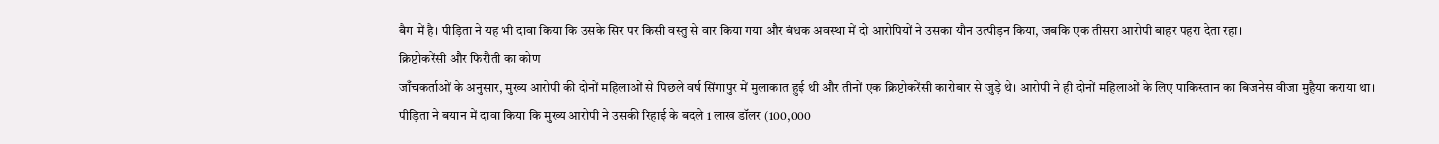बैग में है। पीड़िता ने यह भी दावा किया कि उसके सिर पर किसी वस्तु से वार किया गया और बंधक अवस्था में दो आरोपियों ने उसका यौन उत्पीड़न किया, जबकि एक तीसरा आरोपी बाहर पहरा देता रहा।
क्रिप्टोकरेंसी और फिरौती का कोण
जाँचकर्ताओं के अनुसार, मुख्य आरोपी की दोनों महिलाओं से पिछले वर्ष सिंगापुर में मुलाकात हुई थी और तीनों एक क्रिप्टोकरेंसी कारोबार से जुड़े थे। आरोपी ने ही दोनों महिलाओं के लिए पाकिस्तान का बिजनेस वीजा मुहैया कराया था।
पीड़िता ने बयान में दावा किया कि मुख्य आरोपी ने उसकी रिहाई के बदले 1 लाख डॉलर (100,000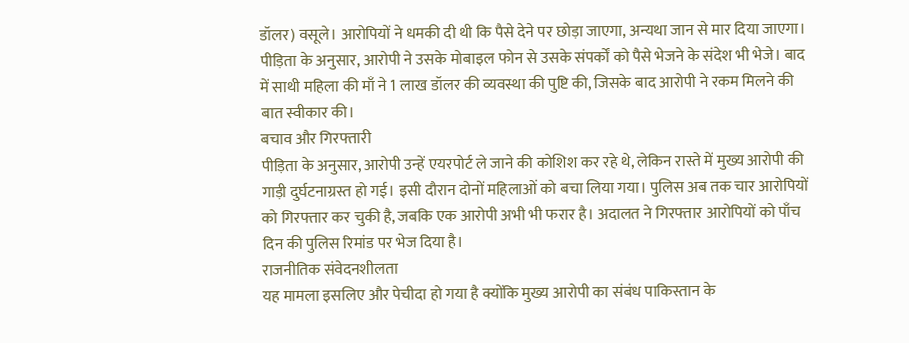डॉलर) वसूले। आरोपियों ने धमकी दी थी कि पैसे देने पर छोड़ा जाएगा, अन्यथा जान से मार दिया जाएगा। पीड़िता के अनुसार, आरोपी ने उसके मोबाइल फोन से उसके संपर्कों को पैसे भेजने के संदेश भी भेजे। बाद में साथी महिला की माँ ने 1 लाख डॉलर की व्यवस्था की पुष्टि की, जिसके बाद आरोपी ने रकम मिलने की बात स्वीकार की।
बचाव और गिरफ्तारी
पीड़िता के अनुसार, आरोपी उन्हें एयरपोर्ट ले जाने की कोशिश कर रहे थे, लेकिन रास्ते में मुख्य आरोपी की गाड़ी दुर्घटनाग्रस्त हो गई। इसी दौरान दोनों महिलाओं को बचा लिया गया। पुलिस अब तक चार आरोपियों को गिरफ्तार कर चुकी है, जबकि एक आरोपी अभी भी फरार है। अदालत ने गिरफ्तार आरोपियों को पाँच दिन की पुलिस रिमांड पर भेज दिया है।
राजनीतिक संवेदनशीलता
यह मामला इसलिए और पेचीदा हो गया है क्योंकि मुख्य आरोपी का संबंध पाकिस्तान के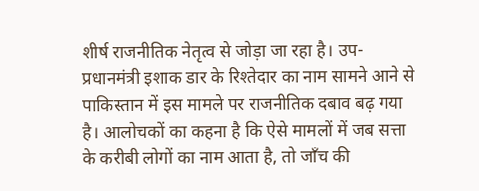शीर्ष राजनीतिक नेतृत्व से जोड़ा जा रहा है। उप-प्रधानमंत्री इशाक डार के रिश्तेदार का नाम सामने आने से पाकिस्तान में इस मामले पर राजनीतिक दबाव बढ़ गया है। आलोचकों का कहना है कि ऐसे मामलों में जब सत्ता के करीबी लोगों का नाम आता है, तो जाँच की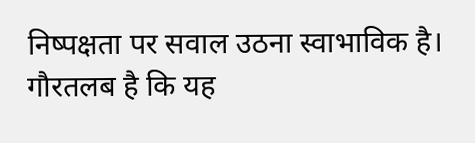निष्पक्षता पर सवाल उठना स्वाभाविक है।
गौरतलब है कि यह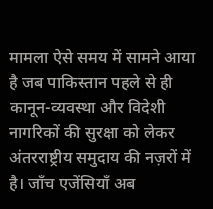मामला ऐसे समय में सामने आया है जब पाकिस्तान पहले से ही कानून-व्यवस्था और विदेशी नागरिकों की सुरक्षा को लेकर अंतरराष्ट्रीय समुदाय की नज़रों में है। जाँच एजेंसियाँ अब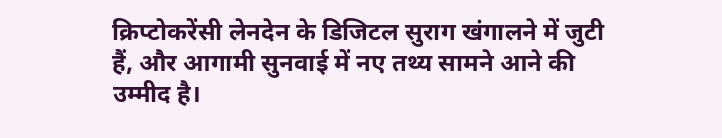क्रिप्टोकरेंसी लेनदेन के डिजिटल सुराग खंगालने में जुटी हैं, और आगामी सुनवाई में नए तथ्य सामने आने की उम्मीद है।